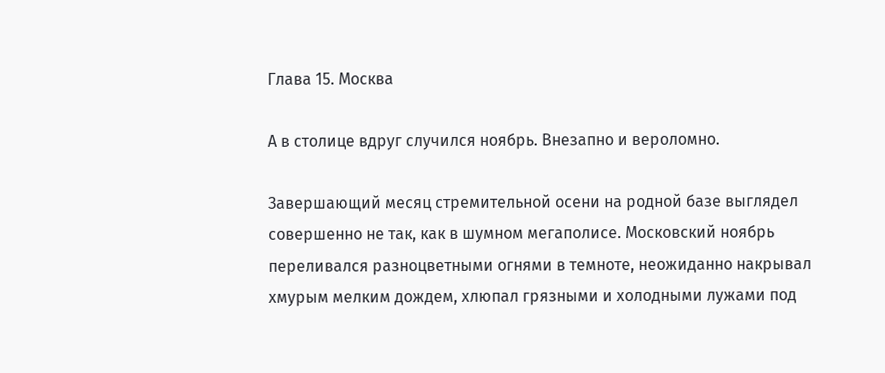Глава 15. Москва

А в столице вдруг случился ноябрь. Внезапно и вероломно.

Завершающий месяц стремительной осени на родной базе выглядел совершенно не так, как в шумном мегаполисе. Московский ноябрь переливался разноцветными огнями в темноте, неожиданно накрывал хмурым мелким дождем, хлюпал грязными и холодными лужами под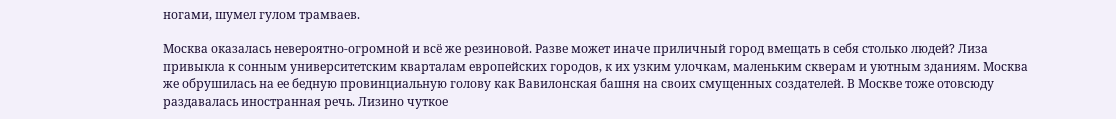ногами, шумел гулом трамваев.

Москва оказалась невероятно-огромной и всё же резиновой. Разве может иначе приличный город вмещать в себя столько людей? Лиза привыкла к сонным университетским кварталам европейских городов, к их узким улочкам, маленьким скверам и уютным зданиям. Москва же обрушилась на ее бедную провинциальную голову как Вавилонская башня на своих смущенных создателей. В Москве тоже отовсюду раздавалась иностранная речь. Лизино чуткое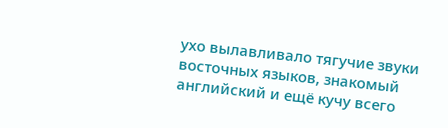ухо вылавливало тягучие звуки восточных языков, знакомый английский и ещё кучу всего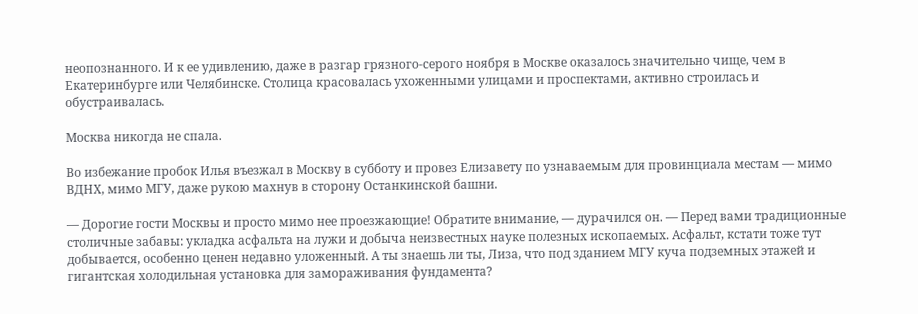неопознанного. И к ее удивлению, даже в разгар грязного-серого ноября в Москве оказалось значительно чище, чем в Екатеринбурге или Челябинске. Столица красовалась ухоженными улицами и проспектами, активно строилась и обустраивалась.

Москва никогда не спала.

Во избежание пробок Илья въезжал в Москву в субботу и провез Елизавету по узнаваемым для провинциала местам — мимо ВДНХ, мимо МГУ, даже рукою махнув в сторону Останкинской башни.

— Дорогие гости Москвы и просто мимо нее проезжающие! Обратите внимание, — дурачился он. — Перед вами традиционные столичные забавы: укладка асфальта на лужи и добыча неизвестных науке полезных ископаемых. Асфальт, кстати тоже тут добывается, особенно ценен недавно уложенный. А ты знаешь ли ты, Лиза, что под зданием МГУ куча подземных этажей и гигантская холодильная установка для замораживания фундамента?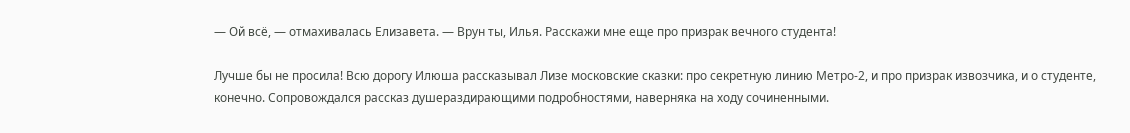— Ой всё, — отмахивалась Елизавета. — Врун ты, Илья. Расскажи мне еще про призрак вечного студента!

Лучше бы не просила! Всю дорогу Илюша рассказывал Лизе московские сказки: про секретную линию Метро-2, и про призрак извозчика, и о студенте, конечно. Сопровождался рассказ душераздирающими подробностями, наверняка на ходу сочиненными.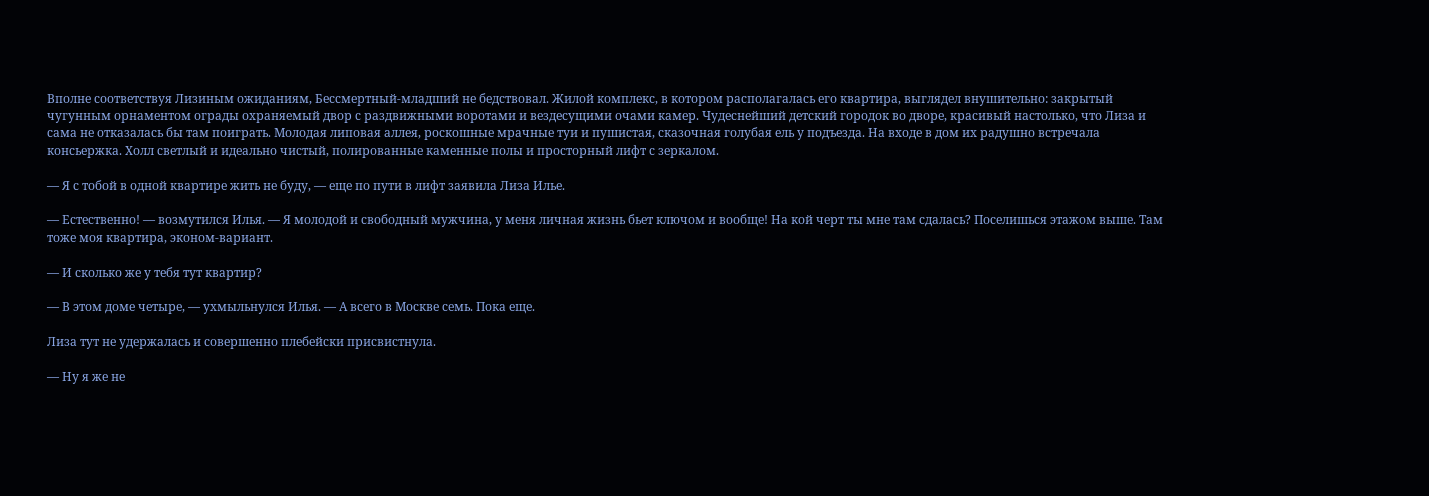Вполне соответствуя Лизиным ожиданиям, Бессмертный-младший не бедствовал. Жилой комплекс, в котором располагалась его квартира, выглядел внушительно: закрытый чугунным орнаментом ограды охраняемый двор с раздвижными воротами и вездесущими очами камер. Чудеснейший детский городок во дворе, красивый настолько, что Лиза и сама не отказалась бы там поиграть. Молодая липовая аллея, роскошные мрачные туи и пушистая, сказочная голубая ель у подъезда. На входе в дом их радушно встречала консьержка. Холл светлый и идеально чистый, полированные каменные полы и просторный лифт с зеркалом.

— Я с тобой в одной квартире жить не буду, — еще по пути в лифт заявила Лиза Илье.

— Естественно! — возмутился Илья. — Я молодой и свободный мужчина, у меня личная жизнь бьет ключом и вообще! На кой черт ты мне там сдалась? Поселишься этажом выше. Там тоже моя квартира, эконом-вариант.

— И сколько же у тебя тут квартир?

— В этом доме четыре, — ухмыльнулся Илья. — А всего в Москве семь. Пока еще.

Лиза тут не удержалась и совершенно плебейски присвистнула.

— Ну я же не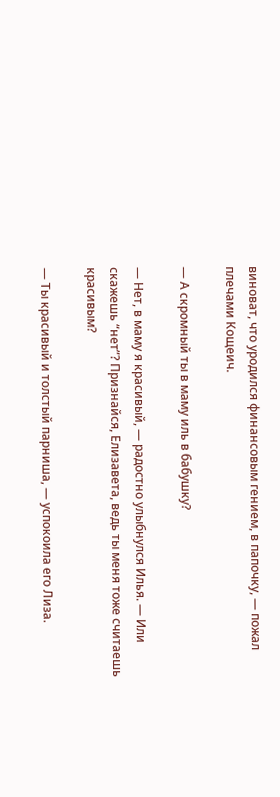виноват, что уродился финансовым гением, в папочку, — пожал плечами Кощеич.

— А скромный ты в маму иль в бабушку?

— Нет, в маму я красивый, — радостно улыбнулся Илья. — Или скажешь “нет”? Признайся, Елизавета, ведь ты меня тоже считаешь красивым?

— Ты красивый и толстый парниша, — успокоила его Лиза.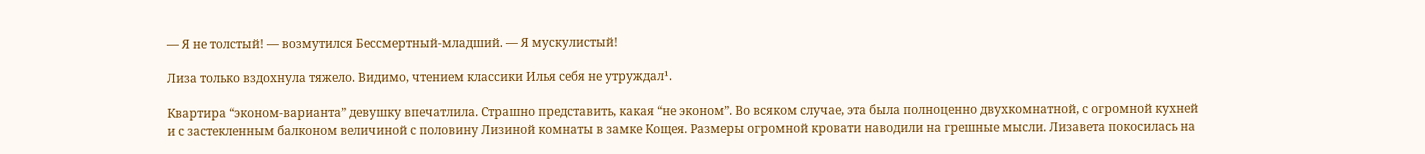— Я не толстый! — возмутился Бессмертный-младший. — Я мускулистый!

Лиза только вздохнула тяжело. Видимо, чтением классики Илья себя не утруждал¹.

Квартира “эконом-варианта” девушку впечатлила. Страшно представить, какая “не эконом”. Во всяком случае, эта была полноценно двухкомнатной, с огромной кухней и с застекленным балконом величиной с половину Лизиной комнаты в замке Кощея. Размеры огромной кровати наводили на грешные мысли. Лизавета покосилась на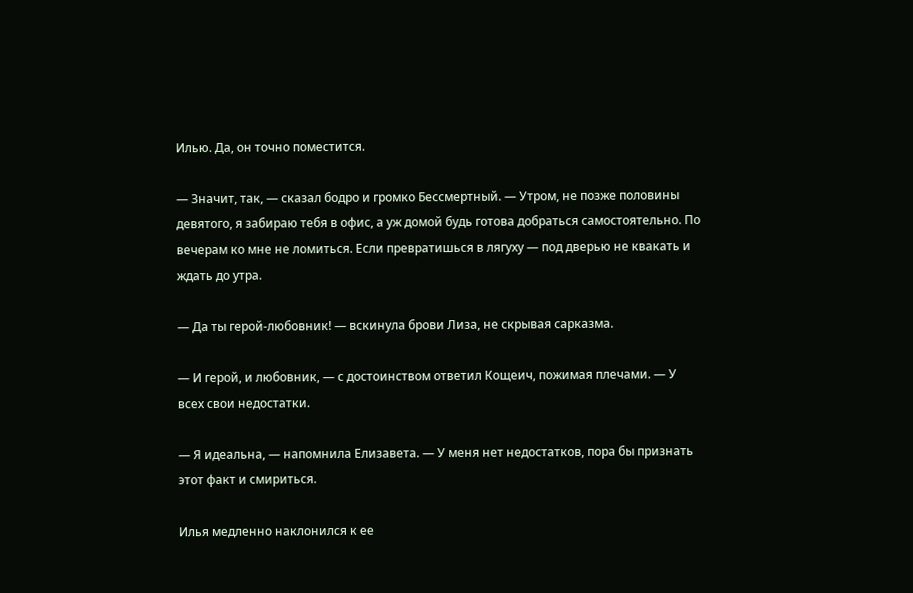Илью. Да, он точно поместится.

— Значит, так, — сказал бодро и громко Бессмертный. — Утром, не позже половины девятого, я забираю тебя в офис, а уж домой будь готова добраться самостоятельно. По вечерам ко мне не ломиться. Если превратишься в лягуху — под дверью не квакать и ждать до утра.

— Да ты герой-любовник! — вскинула брови Лиза, не скрывая сарказма.

— И герой, и любовник, — с достоинством ответил Кощеич, пожимая плечами. — У всех свои недостатки.

— Я идеальна, — напомнила Елизавета. — У меня нет недостатков, пора бы признать этот факт и смириться.

Илья медленно наклонился к ее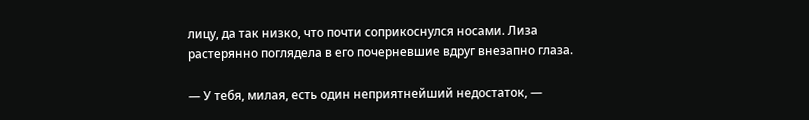лицу, да так низко, что почти соприкоснулся носами. Лиза растерянно поглядела в его почерневшие вдруг внезапно глаза.

— У тебя, милая, есть один неприятнейший недостаток, —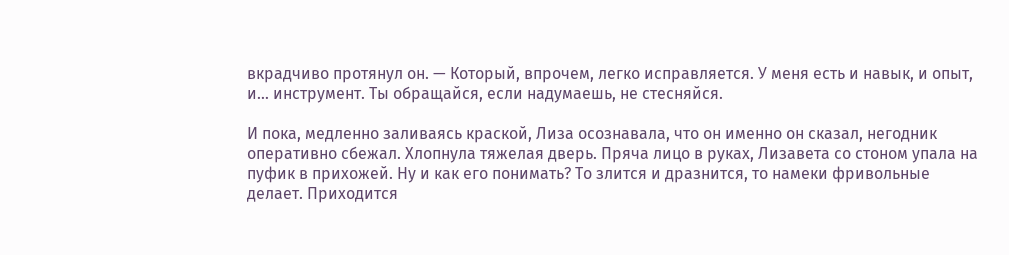вкрадчиво протянул он. — Который, впрочем, легко исправляется. У меня есть и навык, и опыт, и… инструмент. Ты обращайся, если надумаешь, не стесняйся.

И пока, медленно заливаясь краской, Лиза осознавала, что он именно он сказал, негодник оперативно сбежал. Хлопнула тяжелая дверь. Пряча лицо в руках, Лизавета со стоном упала на пуфик в прихожей. Ну и как его понимать? То злится и дразнится, то намеки фривольные делает. Приходится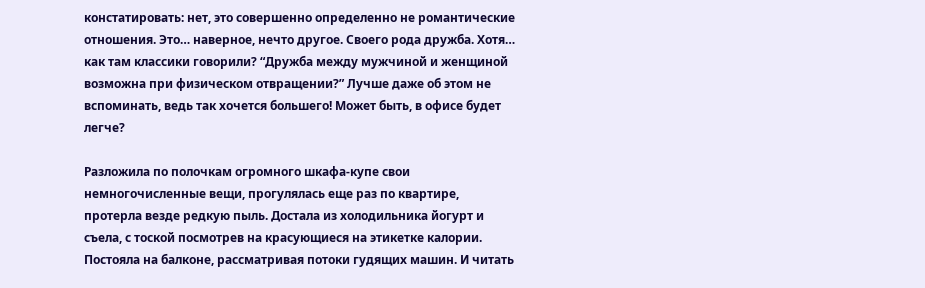констатировать: нет, это совершенно определенно не романтические отношения. Это… наверное, нечто другое. Своего рода дружба. Хотя… как там классики говорили? “Дружба между мужчиной и женщиной возможна при физическом отвращении?” Лучше даже об этом не вспоминать, ведь так хочется большего! Может быть, в офисе будет легче?

Разложила по полочкам огромного шкафа-купе свои немногочисленные вещи, прогулялась еще раз по квартире, протерла везде редкую пыль. Достала из холодильника йогурт и съела, с тоской посмотрев на красующиеся на этикетке калории. Постояла на балконе, рассматривая потоки гудящих машин. И читать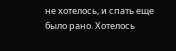не хотелось, и спать еще было рано. Хотелось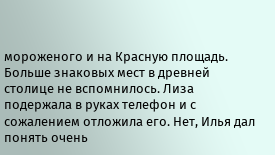мороженого и на Красную площадь. Больше знаковых мест в древней столице не вспомнилось. Лиза подержала в руках телефон и с сожалением отложила его. Нет, Илья дал понять очень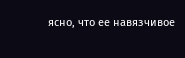ясно, что ее навязчивое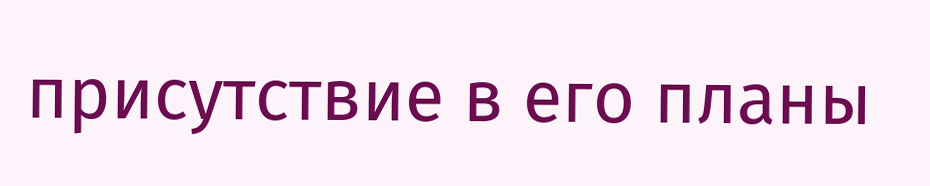присутствие в его планы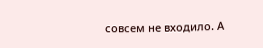совсем не входило. А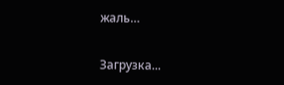жаль…

Загрузка...